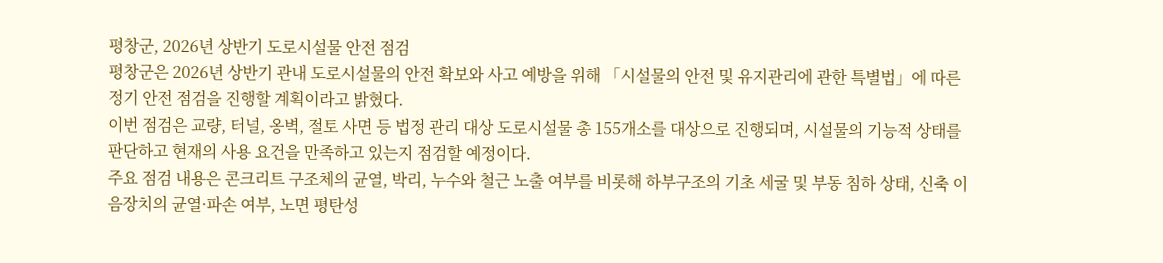평창군, 2026년 상반기 도로시설물 안전 점검
평창군은 2026년 상반기 관내 도로시설물의 안전 확보와 사고 예방을 위해 「시설물의 안전 및 유지관리에 관한 특별법」에 따른 정기 안전 점검을 진행할 계획이라고 밝혔다.
이번 점검은 교량, 터널, 옹벽, 절토 사면 등 법정 관리 대상 도로시설물 총 155개소를 대상으로 진행되며, 시설물의 기능적 상태를 판단하고 현재의 사용 요건을 만족하고 있는지 점검할 예정이다.
주요 점검 내용은 콘크리트 구조체의 균열, 박리, 누수와 철근 노출 여부를 비롯해 하부구조의 기초 세굴 및 부동 침하 상태, 신축 이음장치의 균열·파손 여부, 노면 평탄성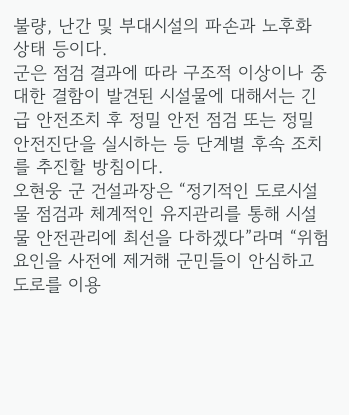불량, 난간 및 부대시설의 파손과 노후화 상태 등이다.
군은 점검 결과에 따라 구조적 이상이나 중대한 결함이 발견된 시설물에 대해서는 긴급 안전조치 후 정밀 안전 점검 또는 정밀안전진단을 실시하는 등 단계별 후속 조치를 추진할 방침이다.
오현웅 군 건설과장은 “정기적인 도로시설물 점검과 체계적인 유지관리를 통해 시설물 안전관리에 최선을 다하겠다”라며 “위험 요인을 사전에 제거해 군민들이 안심하고 도로를 이용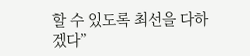할 수 있도록 최선을 다하겠다”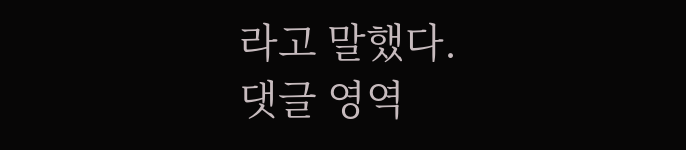라고 말했다.
댓글 영역